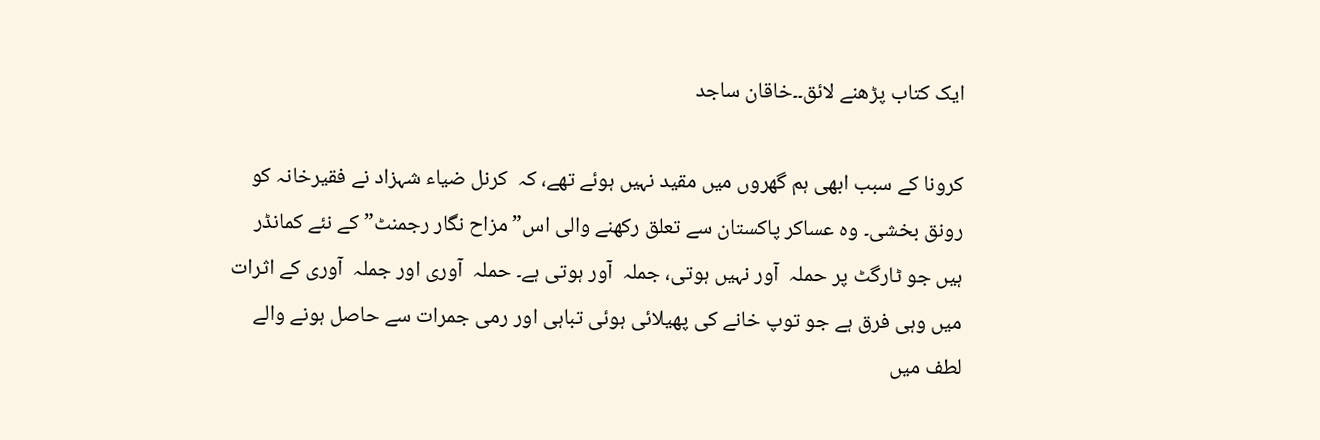ایک کتاب پڑهنے لائق۔۔خاقان ساجد

کرونا کے سبب ابهی ہم گهروں میں مقید نہیں ہوئے تهے، کہ  کرنل ضیاء شہزاد نے فقیرخانہ کو رونق بخشی۔ وه عساکر پاکستان سے تعلق رکهنے والی اس” مزاح نگار رجمنٹ” کے نئے کمانڈر ہیں جو ٹارگٹ پر حملہ  آور نہیں ہوتی، جملہ  آور ہوتی ہے۔ حملہ  آوری اور جملہ  آوری کے اثرات میں وہی فرق ہے جو توپ خانے کی پهیلائی ہوئی تباہی اور رمی جمرات سے حاصل ہونے والے لطف میں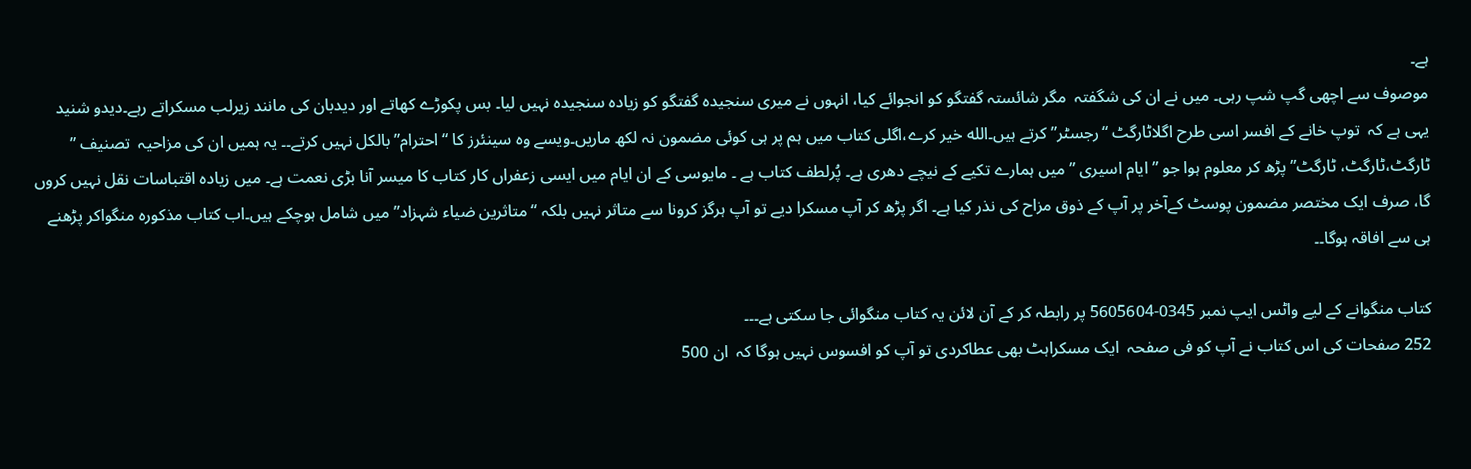ہے۔
موصوف سے اچهی گپ شپ رہی۔ میں نے ان کی شگفتہ  مگر شائستہ گفتگو کو انجوائے کیا، انہوں نے میری سنجیده گفتگو کو زیاده سنجیده نہیں لیا۔ بس پکوڑے کهاتے اور دیدبان کی مانند زیرلب مسکراتے رہے۔دیدو شنید یہی ہے کہ  توپ خانے کے افسر اسی طرح اگلاٹارگٹ “رجسٹر” کرتے ہیں۔الله خیر کرے،اگلی کتاب میں ہم پر ہی کوئی مضمون نہ لکھ ماریں۔ویسے وه سینئرز کا “احترام” بالکل نہیں کرتے۔۔ یہ ہمیں ان کی مزاحیہ  تصنیف ” ٹارگٹ،ٹارگٹ، ٹارگٹ” پڑھ کر معلوم ہوا جو ” ایام اسیری ” میں ہمارے تکیے کے نیچے دهری ہے۔ پُرلطف کتاب ہے ۔ مایوسی کے ان ایام میں ایسی زعفراں کار کتاب کا میسر آنا بڑی نعمت ہے۔ میں زیاده اقتباسات نقل نہیں کروں گا، صرف ایک مختصر مضمون پوسٹ کےآخر پر آپ کے ذوق مزاح کی نذر کیا ہے۔ اگر پڑھ کر آپ مسکرا دیے تو آپ ہرگز کرونا سے متاثر نہیں بلکہ “متاثرین ضیاء شہزاد” میں شامل ہوچکے ہیں۔اب کتاب مذکوره منگواکر پڑهنے ہی سے افاقہ ہوگا۔۔

کتاب منگوانے کے لیے واٹس ایپ نمبر 0345-5605604 پر رابطہ کر کے آن لائن یہ کتاب منگوائی جا سکتی ہے۔۔۔
252 صفحات کی اس کتاب نے آپ کو فی صفحہ  ایک مسکراہٹ بهی عطاکردی تو آپ کو افسوس نہیں ہوگا کہ  ان 500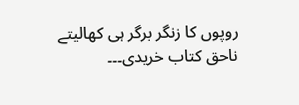روپوں کا زنگر برگر ہی کهالیتے ناحق کتاب خریدی۔۔۔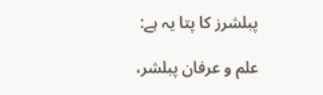پبلشرز کا پتا یہ ہے:

علم و عرفان پبلشر،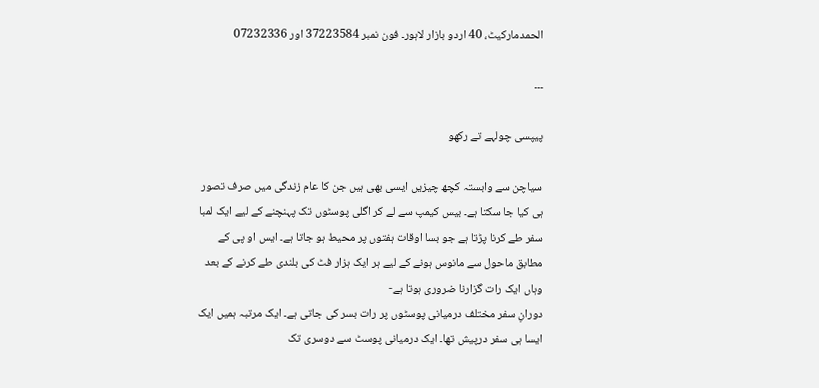الحمدمارکیٹ، 40 اردو بازار لاہور۔ فون نمبر 37223584 اور 07232336

۔۔۔

پیپسی چولہے تے رکھو

سیاچن سے وابستہ کچھ چیزیں ایسی بھی ہیں جن کا عام زندگی میں صرف تصور ہی کیا جا سکتا ہے۔ بیس کیمپ سے لے کر اگلی پوسٹوں تک پہنچنے کے لیے ایک لمبا سفر طے کرنا پڑتا ہے جو بسا اوقات ہفتوں پر محیط ہو جاتا ہے۔ ایس او پی کے مطابق ماحول سے مانوس ہونے کے لیے ہر ایک ہزار فٹ کی بلندی طے کرنے کے بعد وہاں ایک رات گزارنا ضروری ہوتا ہے-
دورانِ سفر مختلف درمیانی پوسٹوں پر رات بسر کی جاتی ہے۔ ایک مرتبہ ہمیں ایک ایسا ہی سفر درپیش تھا۔ ایک درمیانی پوسٹ سے دوسری تک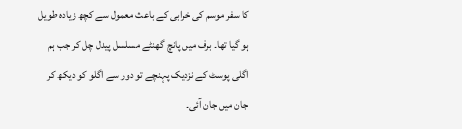کا سفر موسم کی خرابی کے باعث معمول سے کچھ زیادہ طویل ہو گیا تھا۔ برف میں پانچ گھنٹے مسلسل پیدل چل کر جب ہم اگلی پوسٹ کے نزدیک پہنچے تو دور سے اگلو کو دیکھ کر جان میں جان آئی۔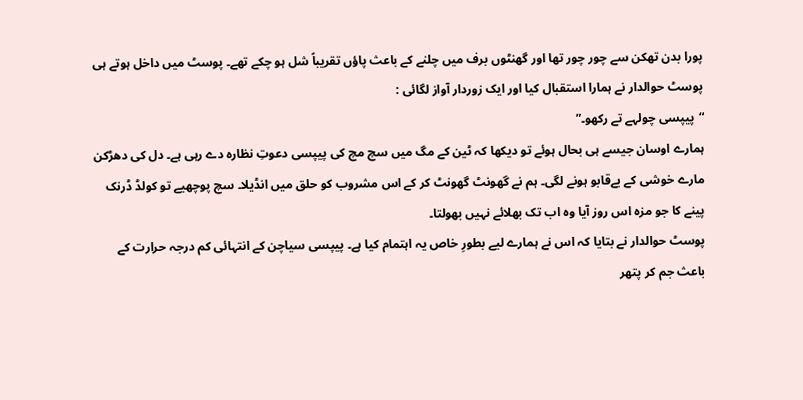پورا بدن تھکن سے چور چور تھا اور گھنٹوں برف میں چلنے کے باعث پاؤں تقریباً شل ہو چکے تھے۔ پوسٹ میں داخل ہوتے ہی پوسٹ حوالدار نے ہمارا استقبال کیا اور ایک زوردار آواز لگائی :
“پیپسی چولہے تے رکھو۔”
ہمارے اوسان جیسے ہی بحال ہوئے تو دیکھا کہ ٹین کے مگ میں سچ مچ کی پیپسی دعوتِ نظارہ دے رہی ہے۔ دل کی دھڑکن مارے خوشی کے بےقابو ہونے لگی۔ ہم نے گھونٹ گھونٹ کر کے اس مشروب کو حلق میں انڈیلا۔ سچ پوچھیے تو کولڈ ڈرنک پینے کا جو مزہ اس روز آیا وہ اب تک بھلائے نہیں بھولتا۔
پوسٹ حوالدار نے بتایا کہ اس نے ہمارے لیے بطورِ خاص یہ اہتمام کیا ہے۔ پیپسی سیاچن کے انتہائی کم درجہ حرارت کے باعث جم کر پتھر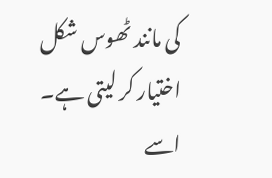کی مانند ٹھوس شکل اختیار کر لیتی ہے۔ اسے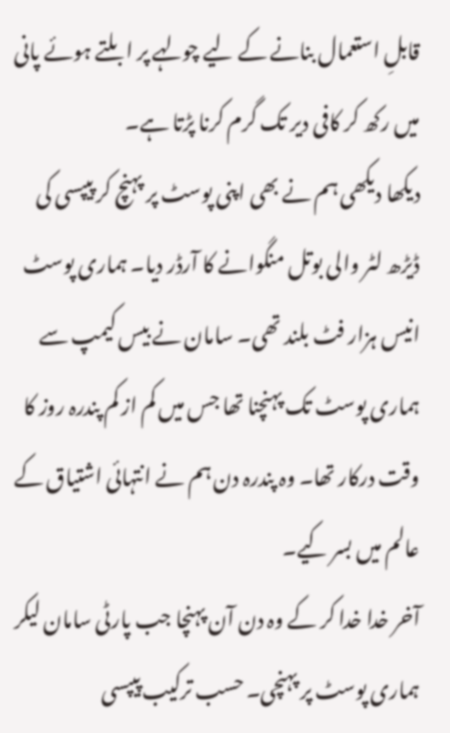قابلِ استعمال بنانے کے لیے چولہے پر ابلتے ہوئے پانی میں رکھ کر کافی دیر تک گرم کرنا پڑتا ہے۔
دیکھا دیکھی ہم نے بھی اپنی پوسٹ پر پہنچ کر پیپسی کی ڈیڑھ لٹر والی بوتل منگوانے کا آرڈر دیا۔ ہماری پوسٹ انیس ہزار فٹ بلند تھی۔ سامان نے بیس کیمپ سے ہماری پوسٹ تک پہنچنا تھا جس میں کم از کم پندرہ روز کا وقت درکار تھا۔ وہ پندرہ دن ہم نے انتہائی اشتیاق کے عالم میں بسر کیے۔
آخر خدا خدا کر کے وہ دن آن پہنچا جب پارٹی سامان لیکر ہماری پوسٹ پر پہنچی۔ حسب ترکیب پیپسی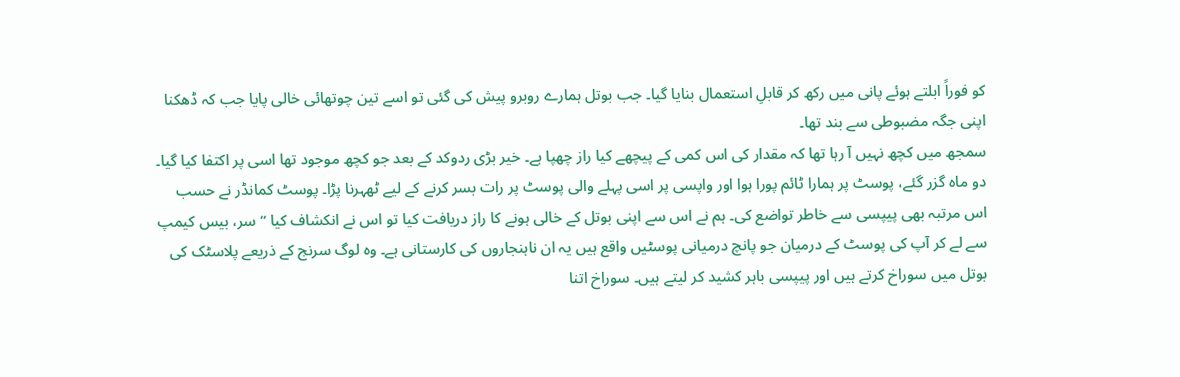کو فوراً ابلتے ہوئے پانی میں رکھ کر قابلِ استعمال بنایا گیا۔ جب بوتل ہمارے روبرو پیش کی گئی تو اسے تین چوتھائی خالی پایا جب کہ ڈھکنا اپنی جگہ مضبوطی سے بند تھا۔
سمجھ میں کچھ نہیں آ رہا تھا کہ مقدار کی اس کمی کے پیچھے کیا راز چھپا ہے۔ خیر بڑی ردوکد کے بعد جو کچھ موجود تھا اسی پر اکتفا کیا گیا۔
دو ماہ گزر گئے، پوسٹ پر ہمارا ٹائم پورا ہوا اور واپسی پر اسی پہلے والی پوسٹ پر رات بسر کرنے کے لیے ٹھہرنا پڑا۔ پوسٹ کمانڈر نے حسب اس مرتبہ بھی پیپسی سے خاطر تواضع کی۔ ہم نے اس سے اپنی بوتل کے خالی ہونے کا راز دریافت کیا تو اس نے انکشاف کیا “سر، بیس کیمپ سے لے کر آپ کی پوسٹ کے درمیان جو پانچ درمیانی پوسٹیں واقع ہیں یہ ان ناہنجاروں کی کارستانی ہے۔ وہ لوگ سرنج کے ذریعے پلاسٹک کی بوتل میں سوراخ کرتے ہیں اور پیپسی باہر کشید کر لیتے ہیں۔ سوراخ اتنا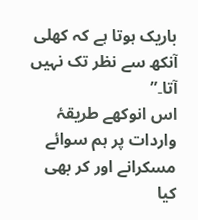باریک ہوتا ہے کہ کھلی آنکھ سے نظر تک نہیں آتا۔”
اس انوکھے طریقۂ واردات پر ہم سوائے مسکرانے اور کر بھی کیا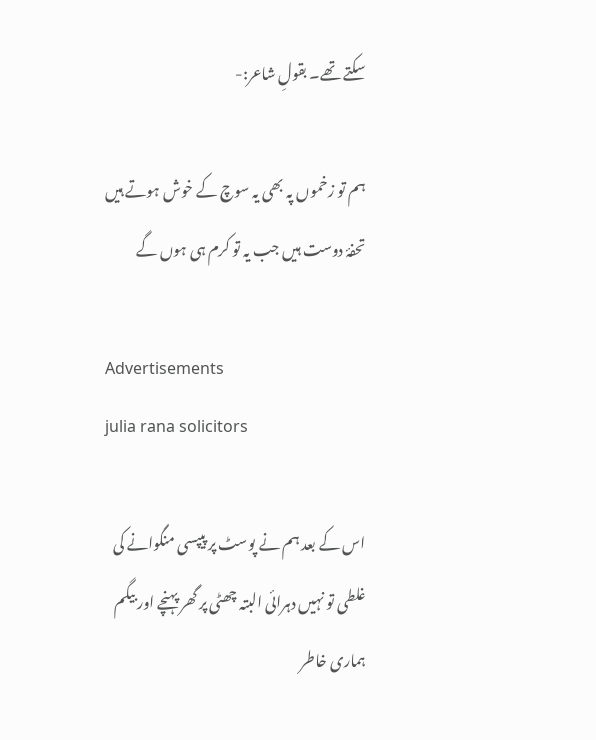سکتے تھے۔ بقولِ شاعر:-

ہم تو زخموں پہ بھی یہ سوچ کے خوش ہوتے ہیں
تحفۂ دوست ہیں جب یہ تو کرم ہی ہوں گے

Advertisements
julia rana solicitors

اس کے بعد ہم نے پوسٹ پر پیپسی منگوانے کی غلطی تو نہیں دہرائی البتہ چھٹی پر گھر پہنچے اور بیگم ہماری خاطر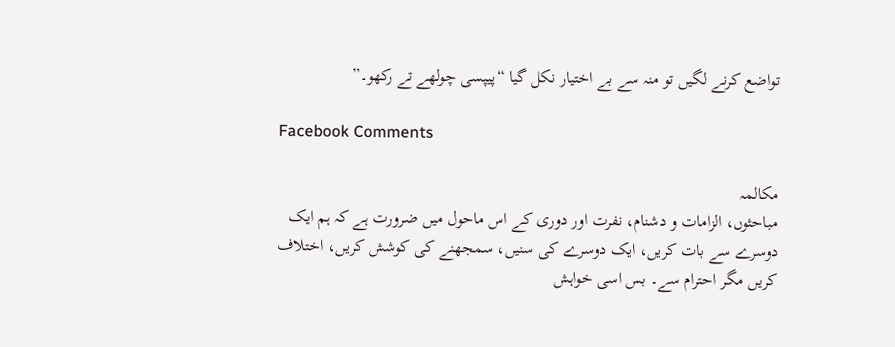تواضع کرنے لگیں تو منہ سے بے اختیار نکل گیا “پیپسی چولھے تے رکھو۔”

Facebook Comments

مکالمہ
مباحثوں، الزامات و دشنام، نفرت اور دوری کے اس ماحول میں ضرورت ہے کہ ہم ایک دوسرے سے بات کریں، ایک دوسرے کی سنیں، سمجھنے کی کوشش کریں، اختلاف کریں مگر احترام سے۔ بس اسی خواہش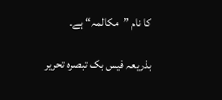کا نام ”مکالمہ“ ہے۔

بذریعہ فیس بک تبصرہ تحریر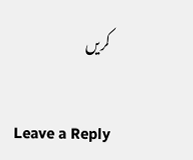کریں

Leave a Reply